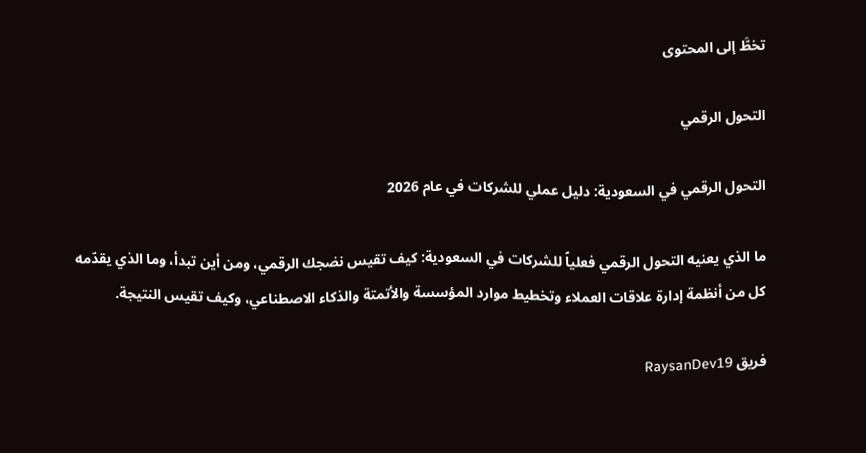تخطَّ إلى المحتوى

التحول الرقمي

التحول الرقمي في السعودية: دليل عملي للشركات في عام 2026

ما الذي يعنيه التحول الرقمي فعلياً للشركات في السعودية: كيف تقيس نضجك الرقمي، ومن أين تبدأ، وما الذي يقدّمه كل من أنظمة إدارة علاقات العملاء وتخطيط موارد المؤسسة والأتمتة والذكاء الاصطناعي، وكيف تقيس النتيجة.

فريق RaysanDev19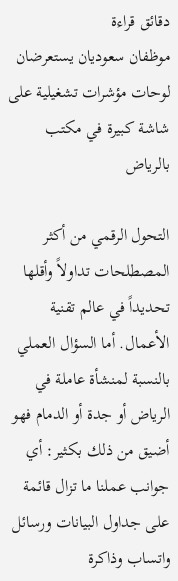دقائق قراءة
موظفان سعوديان يستعرضان لوحات مؤشرات تشغيلية على شاشة كبيرة في مكتب بالرياض

التحول الرقمي من أكثر المصطلحات تداولاً وأقلها تحديداً في عالم تقنية الأعمال. أما السؤال العملي بالنسبة لمنشأة عاملة في الرياض أو جدة أو الدمام فهو أضيق من ذلك بكثير: أي جوانب عملنا ما تزال قائمة على جداول البيانات ورسائل واتساب وذاكرة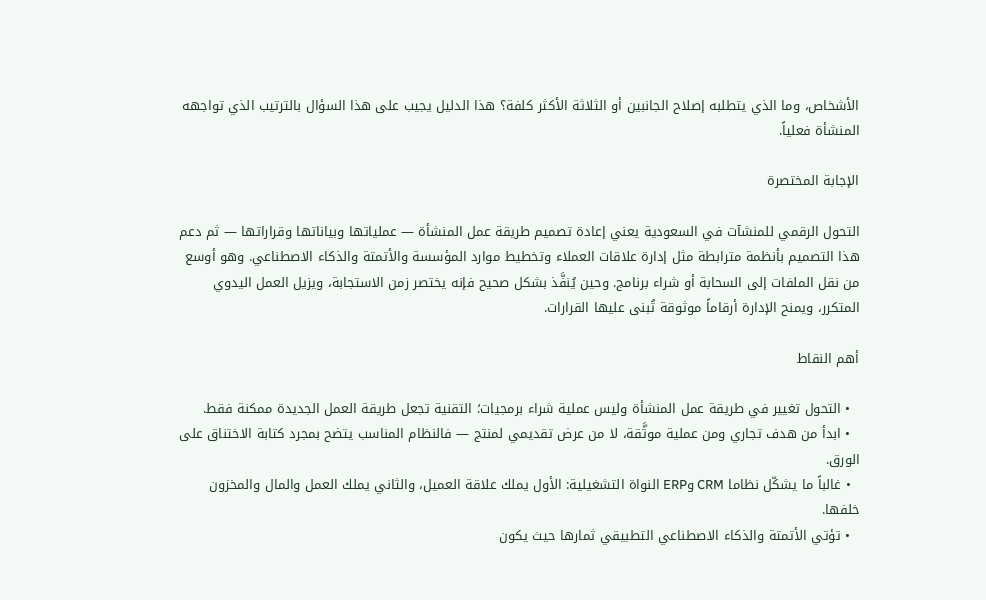الأشخاص، وما الذي يتطلبه إصلاح الجانبين أو الثلاثة الأكثر كلفة؟ هذا الدليل يجيب على هذا السؤال بالترتيب الذي تواجهه المنشأة فعلياً.

الإجابة المختصرة

التحول الرقمي للمنشآت في السعودية يعني إعادة تصميم طريقة عمل المنشأة — عملياتها وبياناتها وقراراتها — ثم دعم هذا التصميم بأنظمة مترابطة مثل إدارة علاقات العملاء وتخطيط موارد المؤسسة والأتمتة والذكاء الاصطناعي. وهو أوسع من نقل الملفات إلى السحابة أو شراء برنامج. وحين يُنفَّذ بشكل صحيح فإنه يختصر زمن الاستجابة، ويزيل العمل اليدوي المتكرر، ويمنح الإدارة أرقاماً موثوقة تُبنى عليها القرارات.

أهم النقاط

  • التحول تغيير في طريقة عمل المنشأة وليس عملية شراء برمجيات؛ التقنية تجعل طريقة العمل الجديدة ممكنة فقط.
  • ابدأ من هدف تجاري ومن عملية موثَّقة، لا من عرض تقديمي لمنتج — فالنظام المناسب يتضح بمجرد كتابة الاختناق على الورق.
  • غالباً ما يشكّل نظاما CRM وERP النواة التشغيلية: الأول يملك علاقة العميل، والثاني يملك العمل والمال والمخزون خلفها.
  • تؤتي الأتمتة والذكاء الاصطناعي التطبيقي ثمارها حيث يكون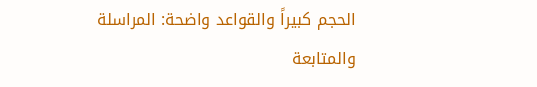الحجم كبيراً والقواعد واضحة: المراسلة والمتابعة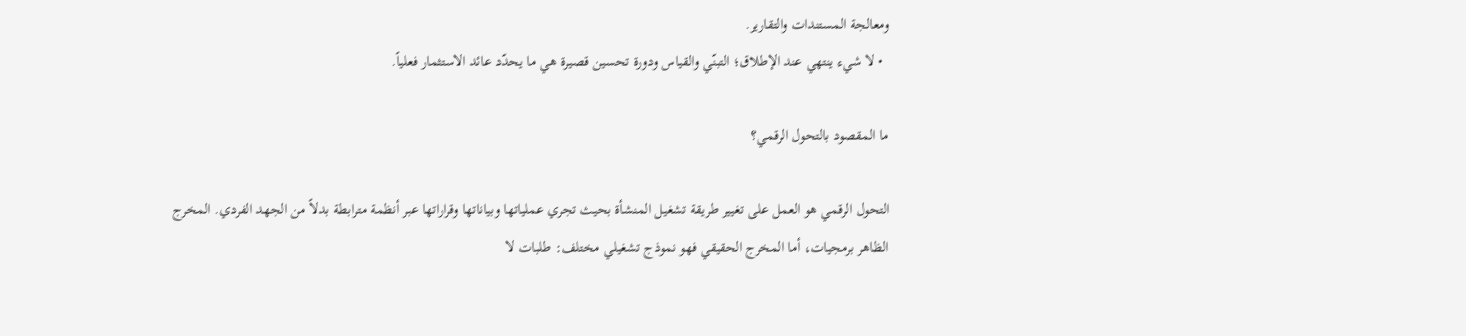ومعالجة المستندات والتقارير.
  • لا شيء ينتهي عند الإطلاق؛ التبنّي والقياس ودورة تحسين قصيرة هي ما يحدّد عائد الاستثمار فعلياً.

ما المقصود بالتحول الرقمي؟

التحول الرقمي هو العمل على تغيير طريقة تشغيل المنشأة بحيث تجري عملياتها وبياناتها وقراراتها عبر أنظمة مترابطة بدلاً من الجهد الفردي. المخرج الظاهر برمجيات، أما المخرج الحقيقي فهو نموذج تشغيلي مختلف: طلبات لا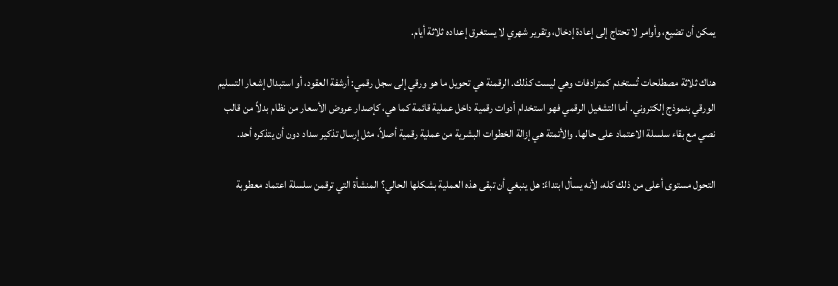يمكن أن تضيع، وأوامر لا تحتاج إلى إعادة إدخال، وتقرير شهري لا يستغرق إعداده ثلاثة أيام.

هناك ثلاثة مصطلحات تُستخدم كمترادفات وهي ليست كذلك. الرقمنة هي تحويل ما هو ورقي إلى سجل رقمي: أرشفة العقود، أو استبدال إشعار التسليم الورقي بنموذج إلكتروني. أما التشغيل الرقمي فهو استخدام أدوات رقمية داخل عملية قائمة كما هي، كإصدار عروض الأسعار من نظام بدلاً من قالب نصي مع بقاء سلسلة الاعتماد على حالها. والأتمتة هي إزالة الخطوات البشرية من عملية رقمية أصلاً، مثل إرسال تذكير سداد دون أن يتذكره أحد.

التحول مستوى أعلى من ذلك كله، لأنه يسأل ابتداءً: هل ينبغي أن تبقى هذه العملية بشكلها الحالي؟ المنشأة التي ترقمن سلسلة اعتماد معطوبة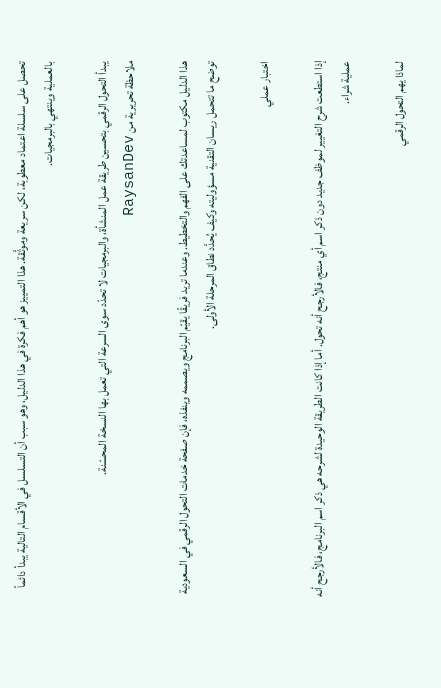تحصل على سلسلة اعتماد معطوبة، لكن سريعة وموثَّقة. هذا التمييز هو أهم فكرة في هذا الدليل، وهو سبب أن التسلسل في الأقسام التالية يبدأ دائماً بالعملية وينتهي بالبرمجيات.

يبدأ التحول الرقمي بتحسين طريقة عمل المنشأة، والبرمجيات لا تحدّد سوى السرعة التي تعمل بها النسخة المحسّنة.
ملاحظة تحريرية من RaysanDev

هذا الدليل مكتوب لمساعدتك على الفهم والتخطيط. وعندما تريد فريقًا يقيّم البرنامج ويصممه وينفذه، فإن صفحة خدمات التحول الرقمي في السعودية توضح ما تتحمل ريسان التقنية مسؤوليته وكيف يُحدَّد نطاق المرحلة الأولى.

اختبار عملي

إذا استطعت شرح التغيير لموظف جديد دون ذكر اسم أي منتج، فالأرجح أنه تحول. أما إذا كانت الطريقة الوحيدة لشرحه هي ذكر اسم البرنامج، فالأرجح أنه عملية شراء.

لماذا يهم التحول الرقمي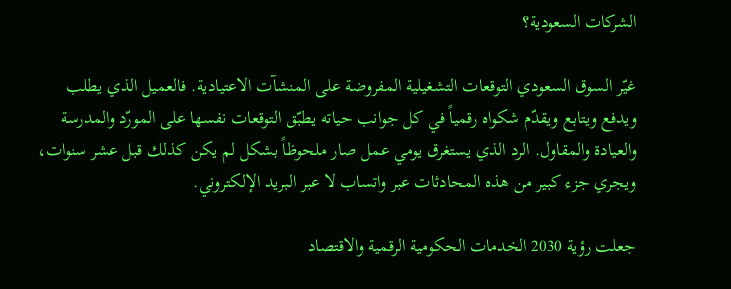الشركات السعودية؟

غيّر السوق السعودي التوقعات التشغيلية المفروضة على المنشآت الاعتيادية. فالعميل الذي يطلب ويدفع ويتابع ويقدّم شكواه رقمياً في كل جوانب حياته يطبّق التوقعات نفسها على المورّد والمدرسة والعيادة والمقاول. الرد الذي يستغرق يومي عمل صار ملحوظاً بشكل لم يكن كذلك قبل عشر سنوات، ويجري جزء كبير من هذه المحادثات عبر واتساب لا عبر البريد الإلكتروني.

جعلت رؤية 2030 الخدمات الحكومية الرقمية والاقتصاد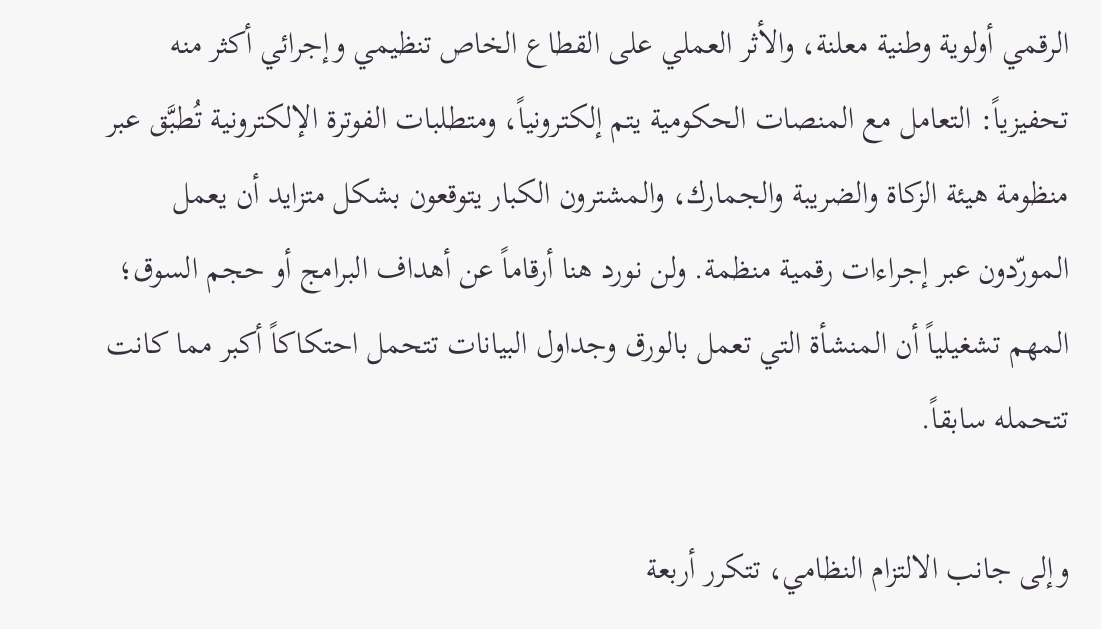الرقمي أولوية وطنية معلنة، والأثر العملي على القطاع الخاص تنظيمي وإجرائي أكثر منه تحفيزياً: التعامل مع المنصات الحكومية يتم إلكترونياً، ومتطلبات الفوترة الإلكترونية تُطبَّق عبر منظومة هيئة الزكاة والضريبة والجمارك، والمشترون الكبار يتوقعون بشكل متزايد أن يعمل المورّدون عبر إجراءات رقمية منظمة. ولن نورد هنا أرقاماً عن أهداف البرامج أو حجم السوق؛ المهم تشغيلياً أن المنشأة التي تعمل بالورق وجداول البيانات تتحمل احتكاكاً أكبر مما كانت تتحمله سابقاً.

وإلى جانب الالتزام النظامي، تتكرر أربعة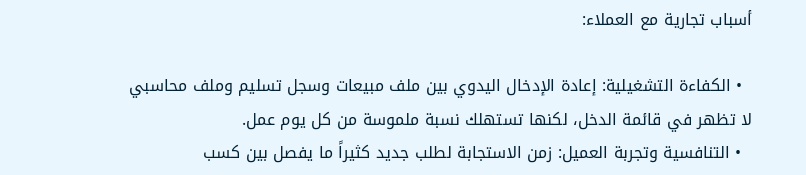أسباب تجارية مع العملاء:

  • الكفاءة التشغيلية: إعادة الإدخال اليدوي بين ملف مبيعات وسجل تسليم وملف محاسبي لا تظهر في قائمة الدخل، لكنها تستهلك نسبة ملموسة من كل يوم عمل.
  • التنافسية وتجربة العميل: زمن الاستجابة لطلب جديد كثيراً ما يفصل بين كسب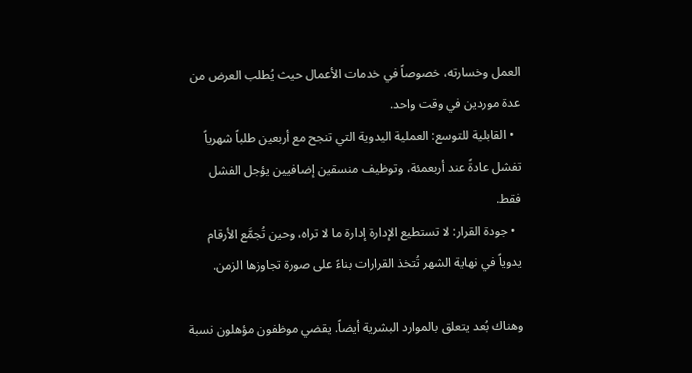العمل وخسارته، خصوصاً في خدمات الأعمال حيث يُطلب العرض من عدة موردين في وقت واحد.
  • القابلية للتوسع: العملية اليدوية التي تنجح مع أربعين طلباً شهرياً تفشل عادةً عند أربعمئة، وتوظيف منسقين إضافيين يؤجل الفشل فقط.
  • جودة القرار: لا تستطيع الإدارة إدارة ما لا تراه، وحين تُجمَّع الأرقام يدوياً في نهاية الشهر تُتخذ القرارات بناءً على صورة تجاوزها الزمن.

وهناك بُعد يتعلق بالموارد البشرية أيضاً. يقضي موظفون مؤهلون نسبة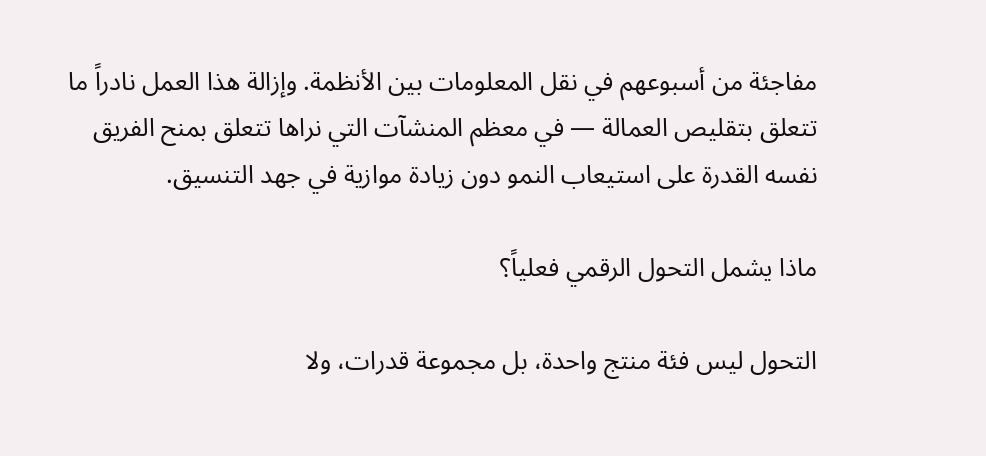مفاجئة من أسبوعهم في نقل المعلومات بين الأنظمة. وإزالة هذا العمل نادراً ما تتعلق بتقليص العمالة — في معظم المنشآت التي نراها تتعلق بمنح الفريق نفسه القدرة على استيعاب النمو دون زيادة موازية في جهد التنسيق.

ماذا يشمل التحول الرقمي فعلياً؟

التحول ليس فئة منتج واحدة، بل مجموعة قدرات، ولا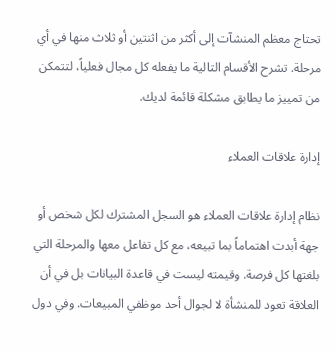تحتاج معظم المنشآت إلى أكثر من اثنتين أو ثلاث منها في أي مرحلة. تشرح الأقسام التالية ما يفعله كل مجال فعلياً، لتتمكن من تمييز ما يطابق مشكلة قائمة لديك.

إدارة علاقات العملاء

نظام إدارة علاقات العملاء هو السجل المشترك لكل شخص أو جهة أبدت اهتماماً بما تبيعه، مع كل تفاعل معها والمرحلة التي بلغتها كل فرصة. وقيمته ليست في قاعدة البيانات بل في أن العلاقة تعود للمنشأة لا لجوال أحد موظفي المبيعات. وفي دول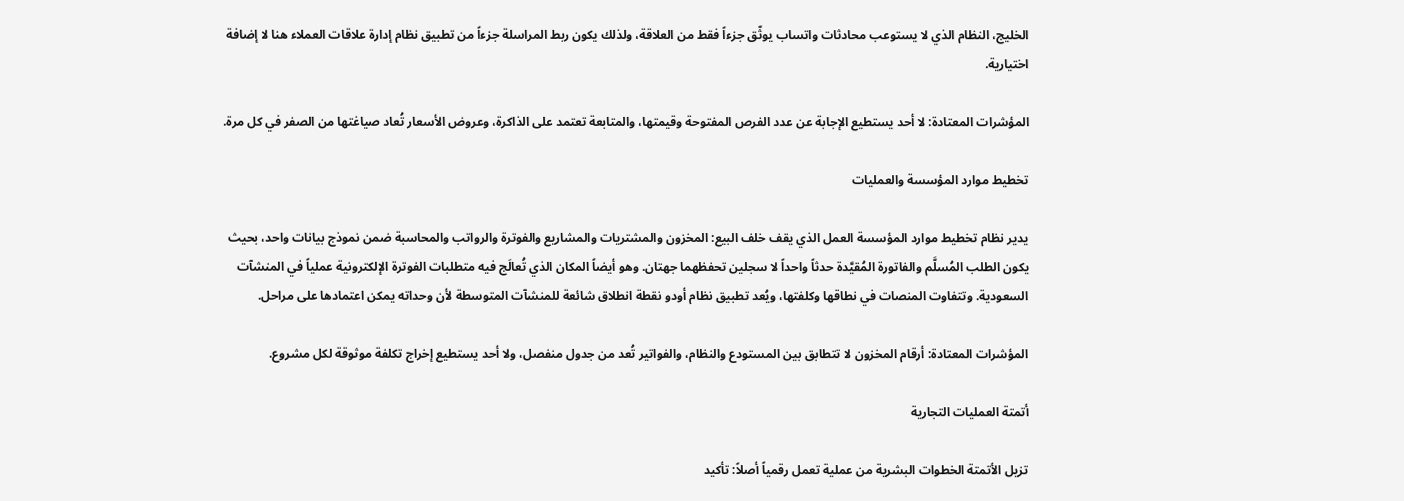الخليج، النظام الذي لا يستوعب محادثات واتساب يوثّق جزءاً فقط من العلاقة، ولذلك يكون ربط المراسلة جزءاً من تطبيق نظام إدارة علاقات العملاء هنا لا إضافة اختيارية.

المؤشرات المعتادة: لا أحد يستطيع الإجابة عن عدد الفرص المفتوحة وقيمتها، والمتابعة تعتمد على الذاكرة، وعروض الأسعار تُعاد صياغتها من الصفر في كل مرة.

تخطيط موارد المؤسسة والعمليات

يدير نظام تخطيط موارد المؤسسة العمل الذي يقف خلف البيع: المخزون والمشتريات والمشاريع والفوترة والرواتب والمحاسبة ضمن نموذج بيانات واحد، بحيث يكون الطلب المُسلَّم والفاتورة المُقيَّدة حدثاً واحداً لا سجلين تحفظهما جهتان. وهو أيضاً المكان الذي تُعالَج فيه متطلبات الفوترة الإلكترونية عملياً في المنشآت السعودية. وتتفاوت المنصات في نطاقها وكلفتها، ويُعد تطبيق نظام أودو نقطة انطلاق شائعة للمنشآت المتوسطة لأن وحداته يمكن اعتمادها على مراحل.

المؤشرات المعتادة: أرقام المخزون لا تتطابق بين المستودع والنظام، والفواتير تُعد من جدول منفصل، ولا أحد يستطيع إخراج تكلفة موثوقة لكل مشروع.

أتمتة العمليات التجارية

تزيل الأتمتة الخطوات البشرية من عملية تعمل رقمياً أصلاً: تأكيد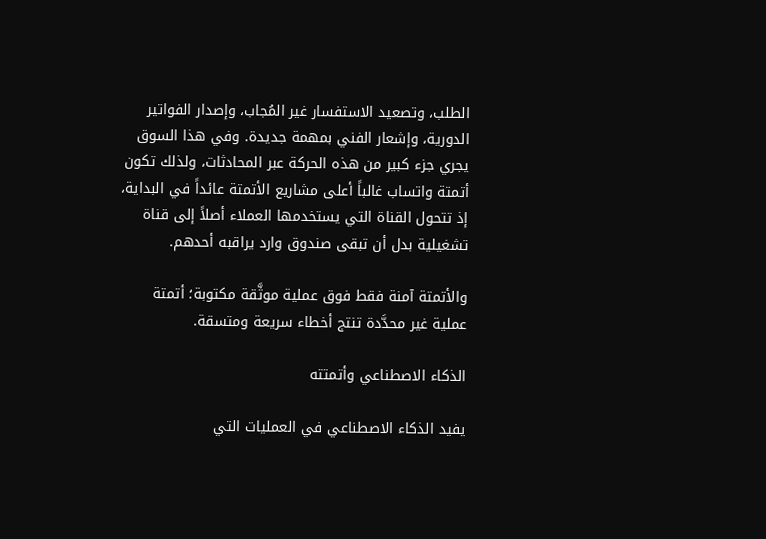الطلب، وتصعيد الاستفسار غير المُجاب، وإصدار الفواتير الدورية، وإشعار الفني بمهمة جديدة. وفي هذا السوق يجري جزء كبير من هذه الحركة عبر المحادثات، ولذلك تكون أتمتة واتساب غالباً أعلى مشاريع الأتمتة عائداً في البداية، إذ تتحول القناة التي يستخدمها العملاء أصلاً إلى قناة تشغيلية بدل أن تبقى صندوق وارد يراقبه أحدهم.

والأتمتة آمنة فقط فوق عملية موثَّقة مكتوبة؛ أتمتة عملية غير محدَّدة تنتج أخطاء سريعة ومتسقة.

الذكاء الاصطناعي وأتمتته

يفيد الذكاء الاصطناعي في العمليات التي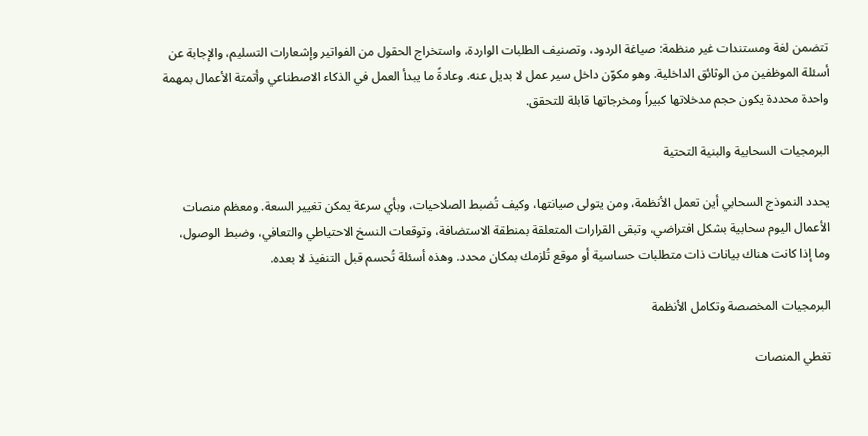تتضمن لغة ومستندات غير منظمة: صياغة الردود، وتصنيف الطلبات الواردة، واستخراج الحقول من الفواتير وإشعارات التسليم، والإجابة عن أسئلة الموظفين من الوثائق الداخلية. وهو مكوّن داخل سير عمل لا بديل عنه. وعادةً ما يبدأ العمل في الذكاء الاصطناعي وأتمتة الأعمال بمهمة واحدة محددة يكون حجم مدخلاتها كبيراً ومخرجاتها قابلة للتحقق.

البرمجيات السحابية والبنية التحتية

يحدد النموذج السحابي أين تعمل الأنظمة، ومن يتولى صيانتها، وكيف تُضبط الصلاحيات، وبأي سرعة يمكن تغيير السعة. ومعظم منصات الأعمال اليوم سحابية بشكل افتراضي، وتبقى القرارات المتعلقة بمنطقة الاستضافة، وتوقعات النسخ الاحتياطي والتعافي، وضبط الوصول، وما إذا كانت هناك بيانات ذات متطلبات حساسية أو موقع تُلزمك بمكان محدد. وهذه أسئلة تُحسم قبل التنفيذ لا بعده.

البرمجيات المخصصة وتكامل الأنظمة

تغطي المنصات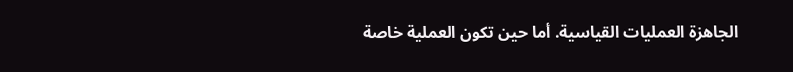الجاهزة العمليات القياسية. أما حين تكون العملية خاصة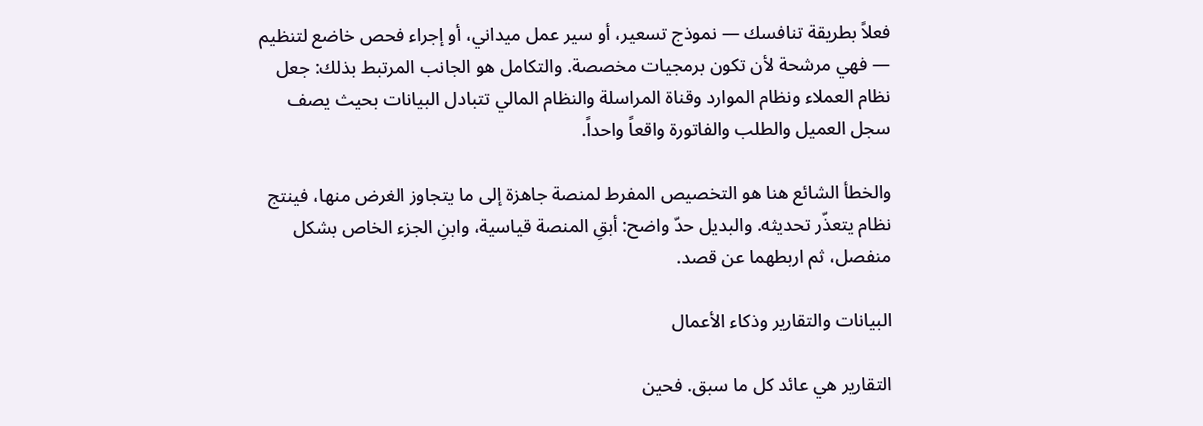فعلاً بطريقة تنافسك — نموذج تسعير، أو سير عمل ميداني، أو إجراء فحص خاضع لتنظيم — فهي مرشحة لأن تكون برمجيات مخصصة. والتكامل هو الجانب المرتبط بذلك: جعل نظام العملاء ونظام الموارد وقناة المراسلة والنظام المالي تتبادل البيانات بحيث يصف سجل العميل والطلب والفاتورة واقعاً واحداً.

والخطأ الشائع هنا هو التخصيص المفرط لمنصة جاهزة إلى ما يتجاوز الغرض منها، فينتج نظام يتعذّر تحديثه. والبديل حدّ واضح: أبقِ المنصة قياسية، وابنِ الجزء الخاص بشكل منفصل، ثم اربطهما عن قصد.

البيانات والتقارير وذكاء الأعمال

التقارير هي عائد كل ما سبق. فحين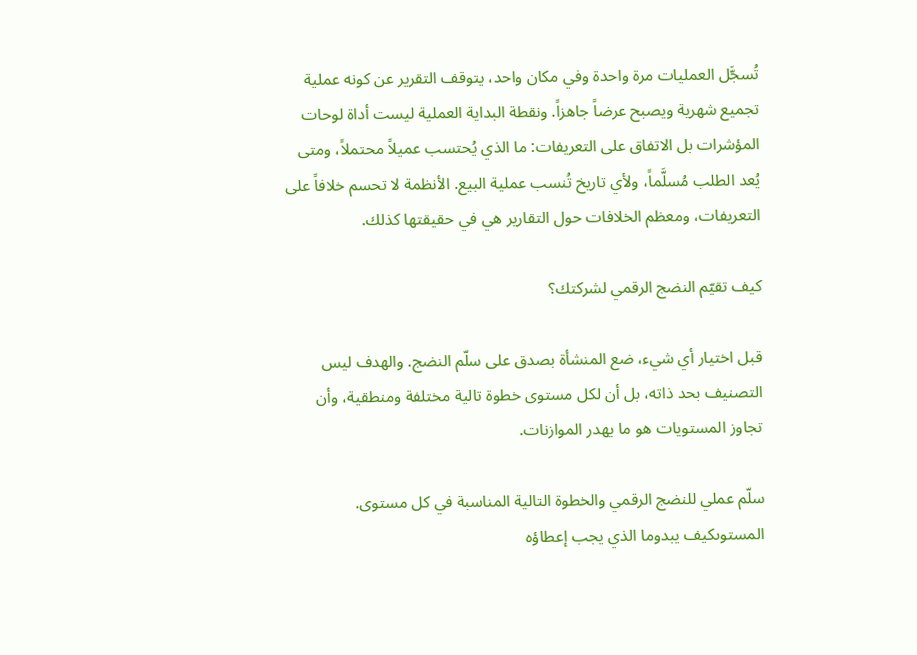تُسجَّل العمليات مرة واحدة وفي مكان واحد، يتوقف التقرير عن كونه عملية تجميع شهرية ويصبح عرضاً جاهزاً. ونقطة البداية العملية ليست أداة لوحات المؤشرات بل الاتفاق على التعريفات: ما الذي يُحتسب عميلاً محتملاً، ومتى يُعد الطلب مُسلَّماً، ولأي تاريخ تُنسب عملية البيع. الأنظمة لا تحسم خلافاً على التعريفات، ومعظم الخلافات حول التقارير هي في حقيقتها كذلك.

كيف تقيّم النضج الرقمي لشركتك؟

قبل اختيار أي شيء، ضع المنشأة بصدق على سلّم النضج. والهدف ليس التصنيف بحد ذاته، بل أن لكل مستوى خطوة تالية مختلفة ومنطقية، وأن تجاوز المستويات هو ما يهدر الموازنات.

سلّم عملي للنضج الرقمي والخطوة التالية المناسبة في كل مستوى.
المستوىكيف يبدوما الذي يجب إعطاؤه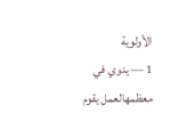الأولوية
1 — يدوي في معظمهالعمل يقوم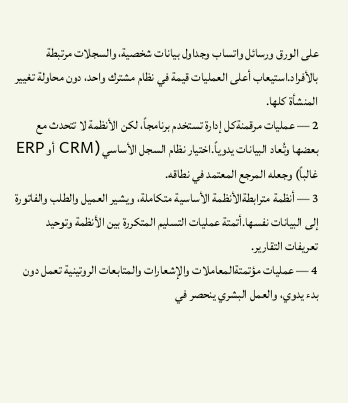على الورق ورسائل واتساب وجداول بيانات شخصية، والسجلات مرتبطة بالأفراد.استيعاب أعلى العمليات قيمة في نظام مشترك واحد، دون محاولة تغيير المنشأة كلها.
2 — عمليات مرقمنةكل إدارة تستخدم برنامجاً، لكن الأنظمة لا تتحدث مع بعضها وتُعاد البيانات يدوياً.اختيار نظام السجل الأساسي (CRM أو ERP غالباً) وجعله المرجع المعتمد في نطاقه.
3 — أنظمة مترابطةالأنظمة الأساسية متكاملة، ويشير العميل والطلب والفاتورة إلى البيانات نفسها.أتمتة عمليات التسليم المتكررة بين الأنظمة وتوحيد تعريفات التقارير.
4 — عمليات مؤتمتةالمعاملات والإشعارات والمتابعات الروتينية تعمل دون بدء يدوي، والعمل البشري ينحصر في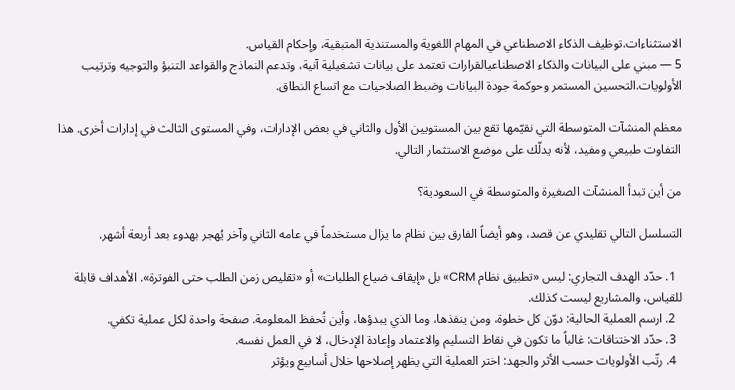الاستثناءات.توظيف الذكاء الاصطناعي في المهام اللغوية والمستندية المتبقية، وإحكام القياس.
5 — مبني على البيانات والذكاء الاصطناعيالقرارات تعتمد على بيانات تشغيلية آنية، وتدعم النماذج والقواعد التنبؤ والتوجيه وترتيب الأولويات.التحسين المستمر وحوكمة جودة البيانات وضبط الصلاحيات مع اتساع النطاق.

معظم المنشآت المتوسطة التي نقيّمها تقع بين المستويين الأول والثاني في بعض الإدارات، وفي المستوى الثالث في إدارات أخرى. هذا التفاوت طبيعي ومفيد، لأنه يدلّك على موضع الاستثمار التالي.

من أين تبدأ المنشآت الصغيرة والمتوسطة في السعودية؟

التسلسل التالي تقليدي عن قصد، وهو أيضاً الفارق بين نظام ما يزال مستخدماً في عامه الثاني وآخر يُهجر بهدوء بعد أربعة أشهر.

  1. حدّد الهدف التجاري: ليس «تطبيق نظام CRM» بل «إيقاف ضياع الطلبات» أو «تقليص زمن الطلب حتى الفوترة». الأهداف قابلة للقياس، والمشاريع ليست كذلك.
  2. ارسم العملية الحالية: دوّن كل خطوة، ومن ينفذها، وما الذي يبدؤها، وأين تُحفظ المعلومة. صفحة واحدة لكل عملية تكفي.
  3. حدّد الاختناقات: غالباً ما تكون في نقاط التسليم والاعتماد وإعادة الإدخال، لا في العمل نفسه.
  4. رتّب الأولويات حسب الأثر والجهد: اختر العملية التي يظهر إصلاحها خلال أسابيع ويؤثر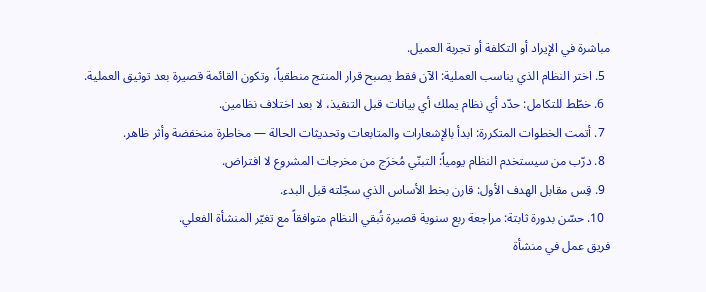مباشرة في الإيراد أو التكلفة أو تجربة العميل.
  5. اختر النظام الذي يناسب العملية: الآن فقط يصبح قرار المنتج منطقياً، وتكون القائمة قصيرة بعد توثيق العملية.
  6. خطّط للتكامل: حدّد أي نظام يملك أي بيانات قبل التنفيذ، لا بعد اختلاف نظامين.
  7. أتمت الخطوات المتكررة: ابدأ بالإشعارات والمتابعات وتحديثات الحالة — مخاطرة منخفضة وأثر ظاهر.
  8. درّب من سيستخدم النظام يومياً: التبنّي مُخرَج من مخرجات المشروع لا افتراض.
  9. قِس مقابل الهدف الأول: قارن بخط الأساس الذي سجّلته قبل البدء.
  10. حسّن بدورة ثابتة: مراجعة ربع سنوية قصيرة تُبقي النظام متوافقاً مع تغيّر المنشأة الفعلي.
فريق عمل في منشأة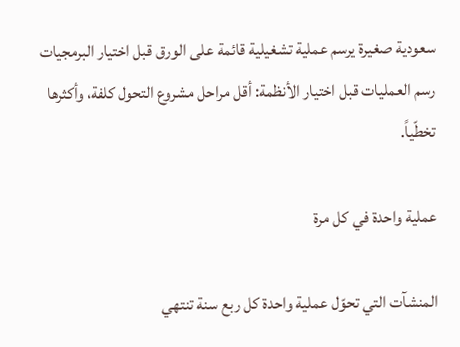سعودية صغيرة يرسم عملية تشغيلية قائمة على الورق قبل اختيار البرمجيات
رسم العمليات قبل اختيار الأنظمة: أقل مراحل مشروع التحول كلفة، وأكثرها تخطّياً.

عملية واحدة في كل مرة

المنشآت التي تحوّل عملية واحدة كل ربع سنة تنتهي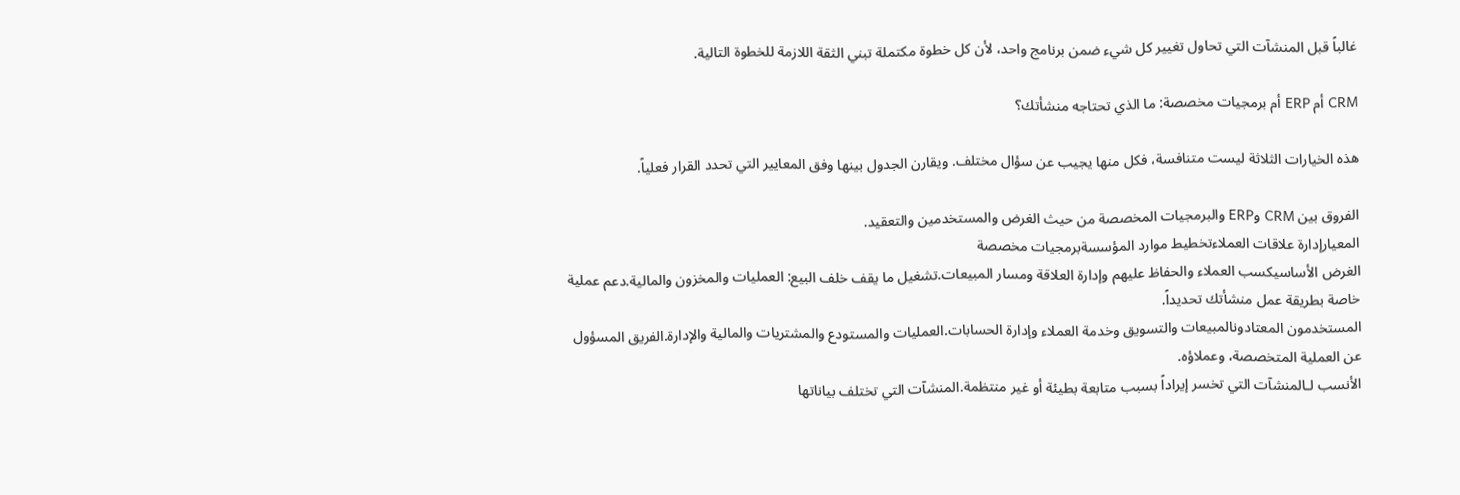غالباً قبل المنشآت التي تحاول تغيير كل شيء ضمن برنامج واحد، لأن كل خطوة مكتملة تبني الثقة اللازمة للخطوة التالية.

CRM أم ERP أم برمجيات مخصصة: ما الذي تحتاجه منشأتك؟

هذه الخيارات الثلاثة ليست متنافسة، فكل منها يجيب عن سؤال مختلف. ويقارن الجدول بينها وفق المعايير التي تحدد القرار فعلياً.

الفروق بين CRM وERP والبرمجيات المخصصة من حيث الغرض والمستخدمين والتعقيد.
المعيارإدارة علاقات العملاءتخطيط موارد المؤسسةبرمجيات مخصصة
الغرض الأساسيكسب العملاء والحفاظ عليهم وإدارة العلاقة ومسار المبيعات.تشغيل ما يقف خلف البيع: العمليات والمخزون والمالية.دعم عملية خاصة بطريقة عمل منشأتك تحديداً.
المستخدمون المعتادونالمبيعات والتسويق وخدمة العملاء وإدارة الحسابات.العمليات والمستودع والمشتريات والمالية والإدارة.الفريق المسؤول عن العملية المتخصصة، وعملاؤه.
الأنسب لـالمنشآت التي تخسر إيراداً بسبب متابعة بطيئة أو غير منتظمة.المنشآت التي تختلف بياناتها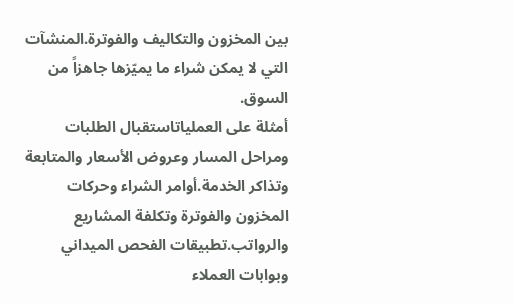بين المخزون والتكاليف والفوترة.المنشآت التي لا يمكن شراء ما يميّزها جاهزاً من السوق.
أمثلة على العملياتاستقبال الطلبات ومراحل المسار وعروض الأسعار والمتابعة وتذاكر الخدمة.أوامر الشراء وحركات المخزون والفوترة وتكلفة المشاريع والرواتب.تطبيقات الفحص الميداني وبوابات العملاء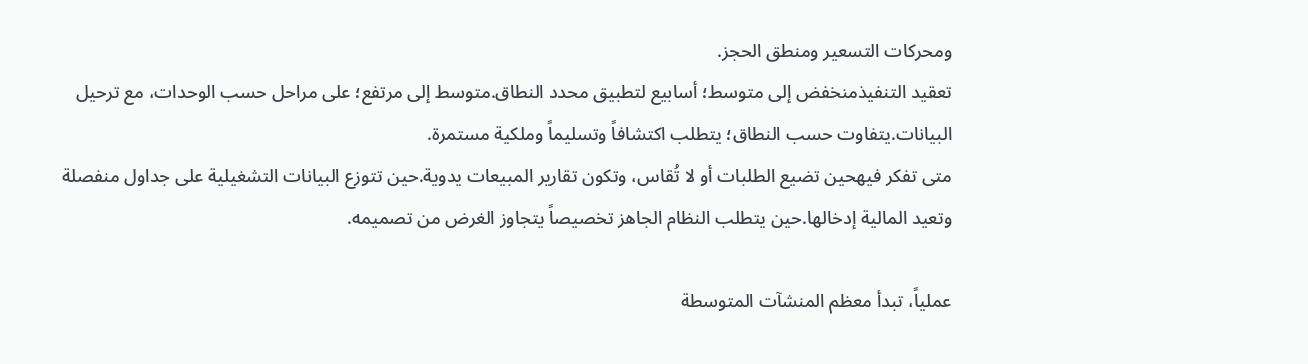ومحركات التسعير ومنطق الحجز.
تعقيد التنفيذمنخفض إلى متوسط؛ أسابيع لتطبيق محدد النطاق.متوسط إلى مرتفع؛ على مراحل حسب الوحدات، مع ترحيل البيانات.يتفاوت حسب النطاق؛ يتطلب اكتشافاً وتسليماً وملكية مستمرة.
متى تفكر فيهحين تضيع الطلبات أو لا تُقاس، وتكون تقارير المبيعات يدوية.حين تتوزع البيانات التشغيلية على جداول منفصلة وتعيد المالية إدخالها.حين يتطلب النظام الجاهز تخصيصاً يتجاوز الغرض من تصميمه.

عملياً، تبدأ معظم المنشآت المتوسطة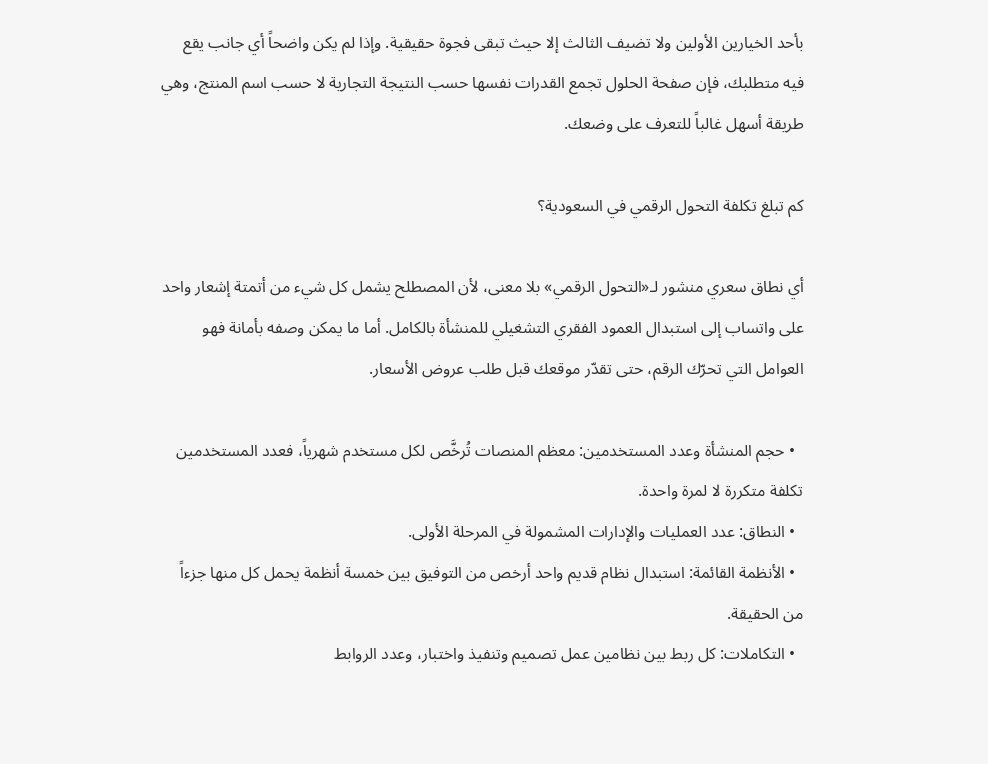بأحد الخيارين الأولين ولا تضيف الثالث إلا حيث تبقى فجوة حقيقية. وإذا لم يكن واضحاً أي جانب يقع فيه متطلبك، فإن صفحة الحلول تجمع القدرات نفسها حسب النتيجة التجارية لا حسب اسم المنتج، وهي طريقة أسهل غالباً للتعرف على وضعك.

كم تبلغ تكلفة التحول الرقمي في السعودية؟

أي نطاق سعري منشور لـ«التحول الرقمي» بلا معنى، لأن المصطلح يشمل كل شيء من أتمتة إشعار واحد على واتساب إلى استبدال العمود الفقري التشغيلي للمنشأة بالكامل. أما ما يمكن وصفه بأمانة فهو العوامل التي تحرّك الرقم، حتى تقدّر موقعك قبل طلب عروض الأسعار.

  • حجم المنشأة وعدد المستخدمين: معظم المنصات تُرخَّص لكل مستخدم شهرياً، فعدد المستخدمين تكلفة متكررة لا لمرة واحدة.
  • النطاق: عدد العمليات والإدارات المشمولة في المرحلة الأولى.
  • الأنظمة القائمة: استبدال نظام قديم واحد أرخص من التوفيق بين خمسة أنظمة يحمل كل منها جزءاً من الحقيقة.
  • التكاملات: كل ربط بين نظامين عمل تصميم وتنفيذ واختبار، وعدد الروابط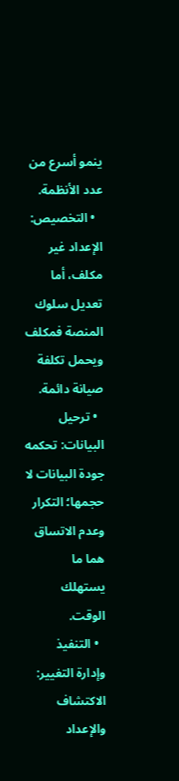ينمو أسرع من عدد الأنظمة.
  • التخصيص: الإعداد غير مكلف، أما تعديل سلوك المنصة فمكلف ويحمل تكلفة صيانة دائمة.
  • ترحيل البيانات: تحكمه جودة البيانات لا حجمها؛ التكرار وعدم الاتساق هما ما يستهلك الوقت.
  • التنفيذ وإدارة التغيير: الاكتشاف والإعداد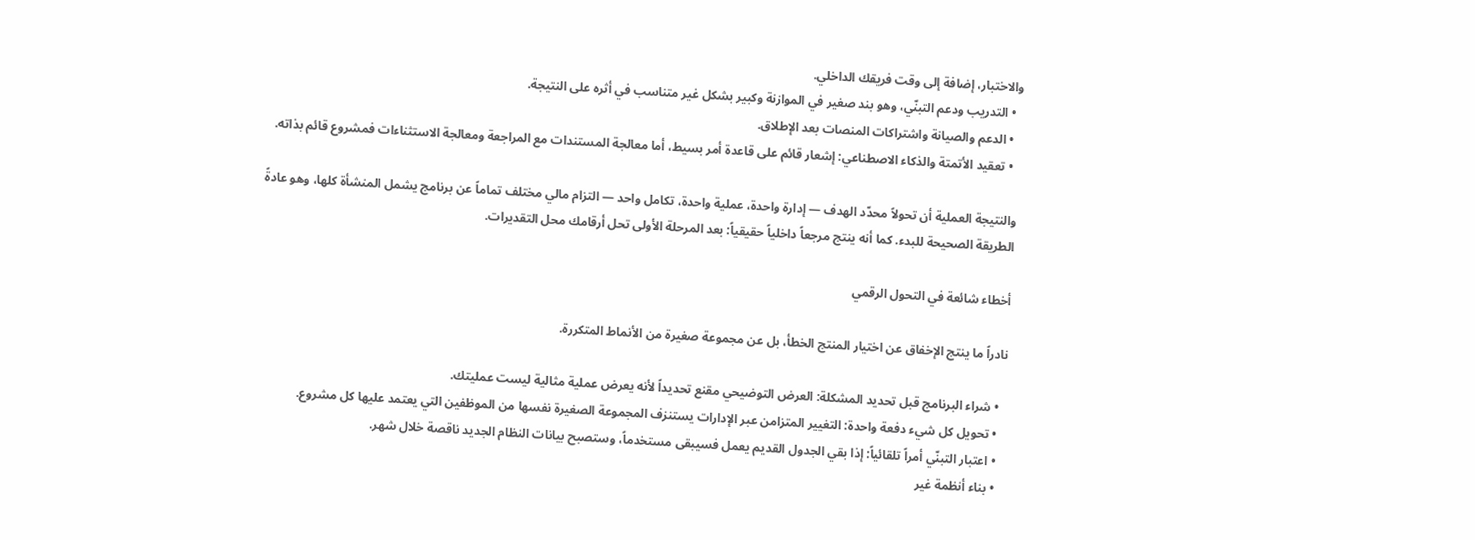والاختبار، إضافة إلى وقت فريقك الداخلي.
  • التدريب ودعم التبنّي، وهو بند صغير في الموازنة وكبير بشكل غير متناسب في أثره على النتيجة.
  • الدعم والصيانة واشتراكات المنصات بعد الإطلاق.
  • تعقيد الأتمتة والذكاء الاصطناعي: إشعار قائم على قاعدة أمر بسيط، أما معالجة المستندات مع المراجعة ومعالجة الاستثناءات فمشروع قائم بذاته.

والنتيجة العملية أن تحولاً محدّد الهدف — إدارة واحدة، عملية واحدة، تكامل واحد — التزام مالي مختلف تماماً عن برنامج يشمل المنشأة كلها، وهو عادةً الطريقة الصحيحة للبدء. كما أنه ينتج مرجعاً داخلياً حقيقياً: بعد المرحلة الأولى تحل أرقامك محل التقديرات.

أخطاء شائعة في التحول الرقمي

نادراً ما ينتج الإخفاق عن اختيار المنتج الخطأ، بل عن مجموعة صغيرة من الأنماط المتكررة.

  • شراء البرنامج قبل تحديد المشكلة: العرض التوضيحي مقنع تحديداً لأنه يعرض عملية مثالية ليست عمليتك.
  • تحويل كل شيء دفعة واحدة: التغيير المتزامن عبر الإدارات يستنزف المجموعة الصغيرة نفسها من الموظفين التي يعتمد عليها كل مشروع.
  • اعتبار التبنّي أمراً تلقائياً: إذا بقي الجدول القديم يعمل فسيبقى مستخدماً، وستصبح بيانات النظام الجديد ناقصة خلال شهر.
  • بناء أنظمة غير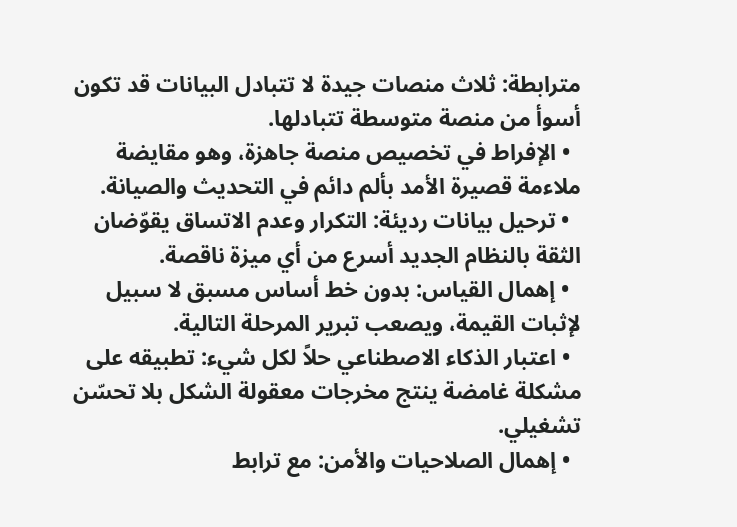مترابطة: ثلاث منصات جيدة لا تتبادل البيانات قد تكون أسوأ من منصة متوسطة تتبادلها.
  • الإفراط في تخصيص منصة جاهزة، وهو مقايضة ملاءمة قصيرة الأمد بألم دائم في التحديث والصيانة.
  • ترحيل بيانات رديئة: التكرار وعدم الاتساق يقوّضان الثقة بالنظام الجديد أسرع من أي ميزة ناقصة.
  • إهمال القياس: بدون خط أساس مسبق لا سبيل لإثبات القيمة، ويصعب تبرير المرحلة التالية.
  • اعتبار الذكاء الاصطناعي حلاً لكل شيء: تطبيقه على مشكلة غامضة ينتج مخرجات معقولة الشكل بلا تحسّن تشغيلي.
  • إهمال الصلاحيات والأمن: مع ترابط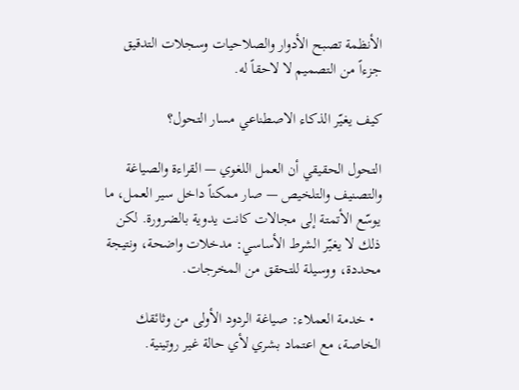الأنظمة تصبح الأدوار والصلاحيات وسجلات التدقيق جزءاً من التصميم لا لاحقاً له.

كيف يغيّر الذكاء الاصطناعي مسار التحول؟

التحول الحقيقي أن العمل اللغوي — القراءة والصياغة والتصنيف والتلخيص — صار ممكناً داخل سير العمل، ما يوسّع الأتمتة إلى مجالات كانت يدوية بالضرورة. لكن ذلك لا يغيّر الشرط الأساسي: مدخلات واضحة، ونتيجة محددة، ووسيلة للتحقق من المخرجات.

  • خدمة العملاء: صياغة الردود الأولى من وثائقك الخاصة، مع اعتماد بشري لأي حالة غير روتينية.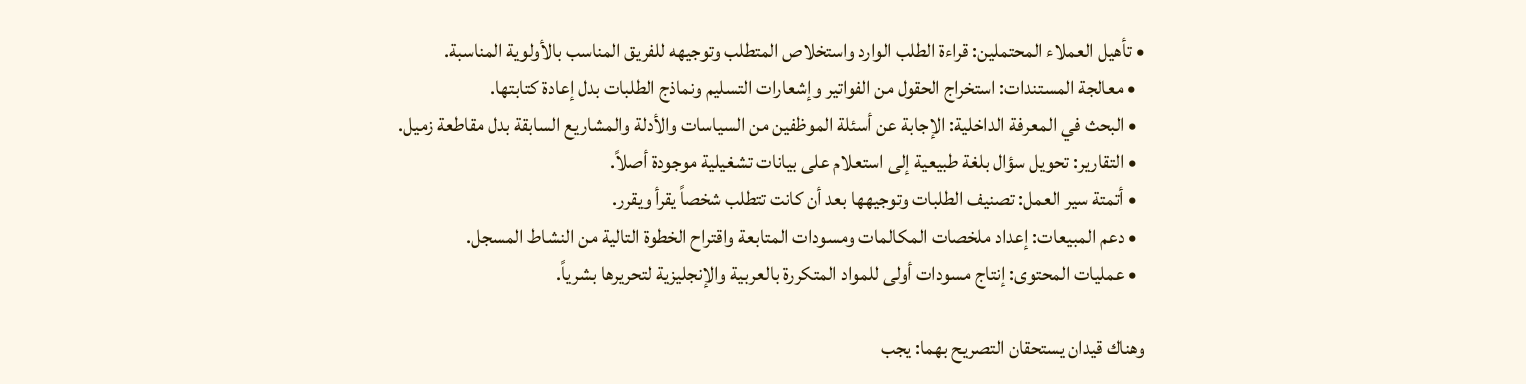• تأهيل العملاء المحتملين: قراءة الطلب الوارد واستخلاص المتطلب وتوجيهه للفريق المناسب بالأولوية المناسبة.
  • معالجة المستندات: استخراج الحقول من الفواتير وإشعارات التسليم ونماذج الطلبات بدل إعادة كتابتها.
  • البحث في المعرفة الداخلية: الإجابة عن أسئلة الموظفين من السياسات والأدلة والمشاريع السابقة بدل مقاطعة زميل.
  • التقارير: تحويل سؤال بلغة طبيعية إلى استعلام على بيانات تشغيلية موجودة أصلاً.
  • أتمتة سير العمل: تصنيف الطلبات وتوجيهها بعد أن كانت تتطلب شخصاً يقرأ ويقرر.
  • دعم المبيعات: إعداد ملخصات المكالمات ومسودات المتابعة واقتراح الخطوة التالية من النشاط المسجل.
  • عمليات المحتوى: إنتاج مسودات أولى للمواد المتكررة بالعربية والإنجليزية لتحريرها بشرياً.

وهناك قيدان يستحقان التصريح بهما: يجب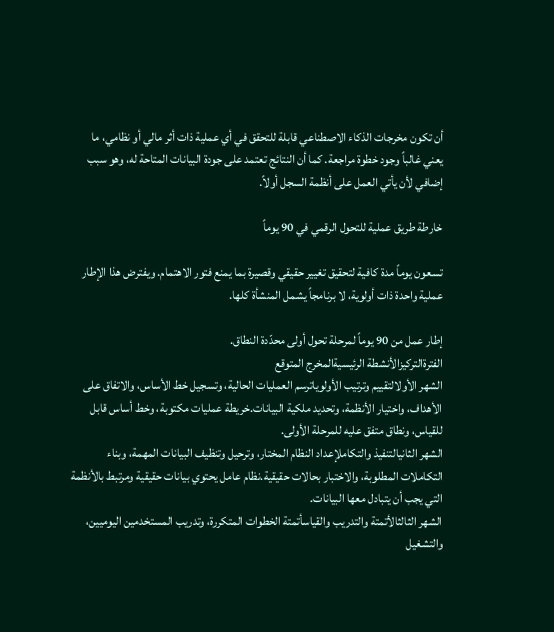أن تكون مخرجات الذكاء الاصطناعي قابلة للتحقق في أي عملية ذات أثر مالي أو نظامي، ما يعني غالباً وجود خطوة مراجعة. كما أن النتائج تعتمد على جودة البيانات المتاحة له، وهو سبب إضافي لأن يأتي العمل على أنظمة السجل أولاً.

خارطة طريق عملية للتحول الرقمي في 90 يوماً

تسعون يوماً مدة كافية لتحقيق تغيير حقيقي وقصيرة بما يمنع فتور الاهتمام. ويفترض هذا الإطار عملية واحدة ذات أولوية، لا برنامجاً يشمل المنشأة كلها.

إطار عمل من 90 يوماً لمرحلة تحول أولى محدّدة النطاق.
الفترةالتركيزالأنشطة الرئيسيةالمخرج المتوقع
الشهر الأولالتقييم وترتيب الأولوياترسم العمليات الحالية، وتسجيل خط الأساس، والاتفاق على الأهداف، واختيار الأنظمة، وتحديد ملكية البيانات.خريطة عمليات مكتوبة، وخط أساس قابل للقياس، ونطاق متفق عليه للمرحلة الأولى.
الشهر الثانيالتنفيذ والتكاملإعداد النظام المختار، وترحيل وتنظيف البيانات المهمة، وبناء التكاملات المطلوبة، والاختبار بحالات حقيقية.نظام عامل يحتوي بيانات حقيقية ومرتبط بالأنظمة التي يجب أن يتبادل معها البيانات.
الشهر الثالثالأتمتة والتدريب والقياسأتمتة الخطوات المتكررة، وتدريب المستخدمين اليوميين، والتشغيل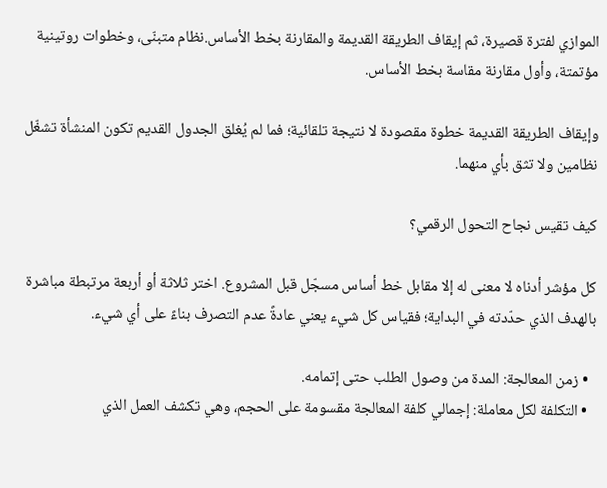الموازي لفترة قصيرة، ثم إيقاف الطريقة القديمة والمقارنة بخط الأساس.نظام متبنّى، وخطوات روتينية مؤتمتة، وأول مقارنة مقاسة بخط الأساس.

وإيقاف الطريقة القديمة خطوة مقصودة لا نتيجة تلقائية؛ فما لم يُغلق الجدول القديم تكون المنشأة تشغّل نظامين ولا تثق بأي منهما.

كيف تقيس نجاح التحول الرقمي؟

كل مؤشر أدناه لا معنى له إلا مقابل خط أساس مسجّل قبل المشروع. اختر ثلاثة أو أربعة مرتبطة مباشرة بالهدف الذي حدّدته في البداية؛ فقياس كل شيء يعني عادةً عدم التصرف بناءً على أي شيء.

  • زمن المعالجة: المدة من وصول الطلب حتى إتمامه.
  • التكلفة لكل معاملة: إجمالي كلفة المعالجة مقسومة على الحجم، وهي تكشف العمل الذي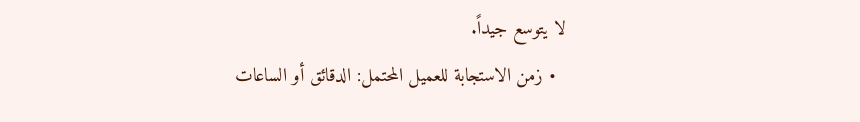لا يتوسع جيداً.
  • زمن الاستجابة للعميل المحتمل: الدقائق أو الساعات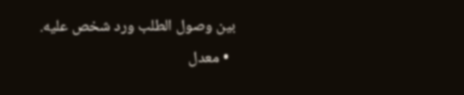بين وصول الطلب ورد شخص عليه.
  • معدل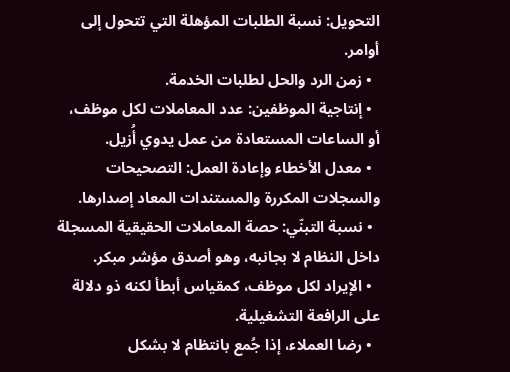التحويل: نسبة الطلبات المؤهلة التي تتحول إلى أوامر.
  • زمن الرد والحل لطلبات الخدمة.
  • إنتاجية الموظفين: عدد المعاملات لكل موظف، أو الساعات المستعادة من عمل يدوي أُزيل.
  • معدل الأخطاء وإعادة العمل: التصحيحات والسجلات المكررة والمستندات المعاد إصدارها.
  • نسبة التبنّي: حصة المعاملات الحقيقية المسجلة داخل النظام لا بجانبه، وهو أصدق مؤشر مبكر.
  • الإيراد لكل موظف، كمقياس أبطأ لكنه ذو دلالة على الرافعة التشغيلية.
  • رضا العملاء، إذا جُمع بانتظام لا بشكل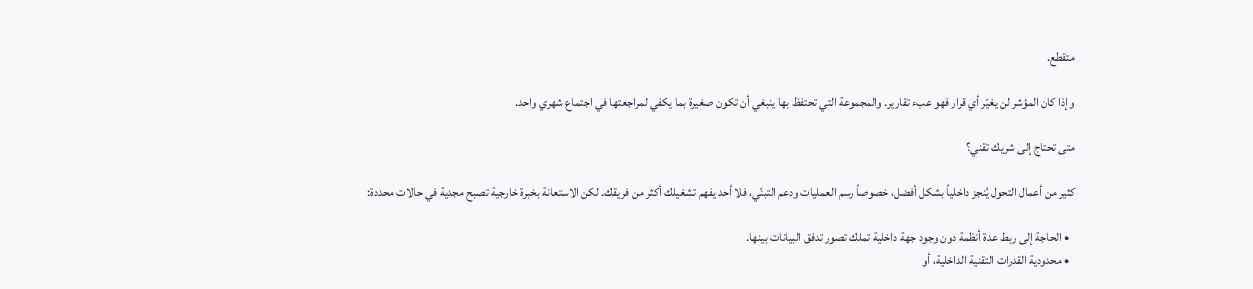متقطع.

وإذا كان المؤشر لن يغيّر أي قرار فهو عبء تقارير. والمجموعة التي تحتفظ بها ينبغي أن تكون صغيرة بما يكفي لمراجعتها في اجتماع شهري واحد.

متى تحتاج إلى شريك تقني؟

كثير من أعمال التحول يُنجز داخلياً بشكل أفضل، خصوصاً رسم العمليات ودعم التبنّي، فلا أحد يفهم تشغيلك أكثر من فريقك. لكن الاستعانة بخبرة خارجية تصبح مجدية في حالات محددة:

  • الحاجة إلى ربط عدة أنظمة دون وجود جهة داخلية تملك تصور تدفق البيانات بينها.
  • محدودية القدرات التقنية الداخلية، أو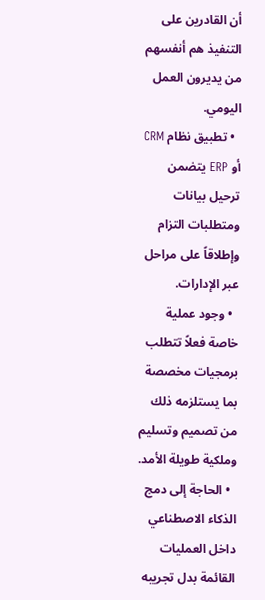أن القادرين على التنفيذ هم أنفسهم من يديرون العمل اليومي.
  • تطبيق نظام CRM أو ERP يتضمن ترحيل بيانات ومتطلبات التزام وإطلاقاً على مراحل عبر الإدارات.
  • وجود عملية خاصة فعلاً تتطلب برمجيات مخصصة بما يستلزمه ذلك من تصميم وتسليم وملكية طويلة الأمد.
  • الحاجة إلى دمج الذكاء الاصطناعي داخل العمليات القائمة بدل تجريبه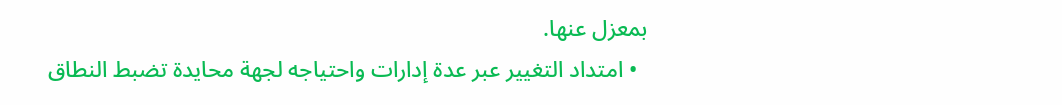بمعزل عنها.
  • امتداد التغيير عبر عدة إدارات واحتياجه لجهة محايدة تضبط النطاق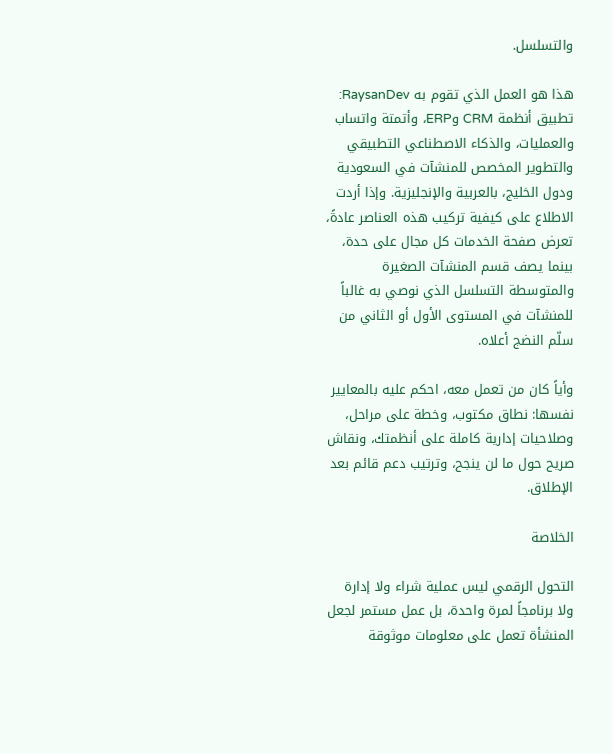والتسلسل.

هذا هو العمل الذي تقوم به RaysanDev: تطبيق أنظمة CRM وERP، وأتمتة واتساب والعمليات، والذكاء الاصطناعي التطبيقي والتطوير المخصص للمنشآت في السعودية ودول الخليج، بالعربية والإنجليزية. وإذا أردت الاطلاع على كيفية تركيب هذه العناصر عادةً، تعرض صفحة الخدمات كل مجال على حدة، بينما يصف قسم المنشآت الصغيرة والمتوسطة التسلسل الذي نوصي به غالباً للمنشآت في المستوى الأول أو الثاني من سلّم النضج أعلاه.

وأياً كان من تعمل معه، احكم عليه بالمعايير نفسها: نطاق مكتوب، وخطة على مراحل، وصلاحيات إدارية كاملة على أنظمتك، ونقاش صريح حول ما لن ينجح، وترتيب دعم قائم بعد الإطلاق.

الخلاصة

التحول الرقمي ليس عملية شراء ولا إدارة ولا برنامجاً لمرة واحدة، بل عمل مستمر لجعل المنشأة تعمل على معلومات موثوقة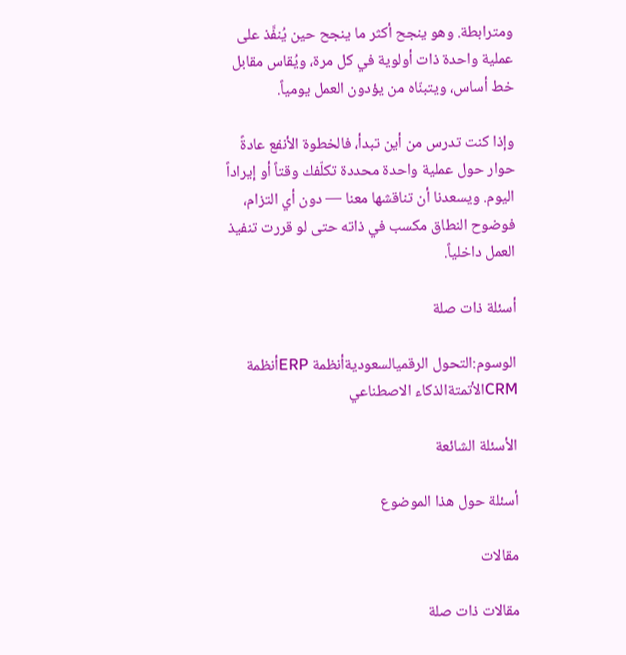ومترابطة. وهو ينجح أكثر ما ينجح حين يُنفَّذ على عملية واحدة ذات أولوية في كل مرة، ويُقاس مقابل خط أساس، ويتبنّاه من يؤدون العمل يومياً.

وإذا كنت تدرس من أين تبدأ، فالخطوة الأنفع عادةً حوار حول عملية واحدة محددة تكلّفك وقتاً أو إيراداً اليوم. ويسعدنا أن تناقشها معنا — دون أي التزام، فوضوح النطاق مكسب في ذاته حتى لو قررت تنفيذ العمل داخلياً.

أسئلة ذات صلة

الوسوم:التحول الرقميالسعوديةأنظمة ERPأنظمة CRMالأتمتةالذكاء الاصطناعي

الأسئلة الشائعة

أسئلة حول هذا الموضوع

مقالات

مقالات ذات صلة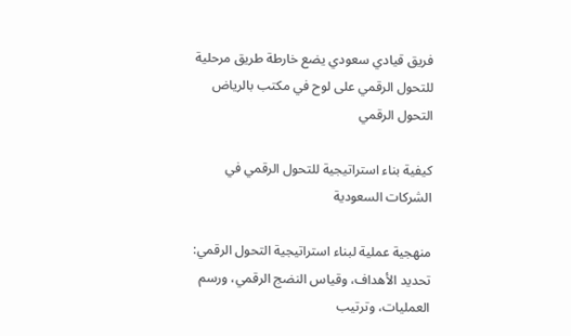فريق قيادي سعودي يضع خارطة طريق مرحلية للتحول الرقمي على لوح في مكتب بالرياض
التحول الرقمي

كيفية بناء استراتيجية للتحول الرقمي في الشركات السعودية

منهجية عملية لبناء استراتيجية التحول الرقمي: تحديد الأهداف، وقياس النضج الرقمي، ورسم العمليات، وترتيب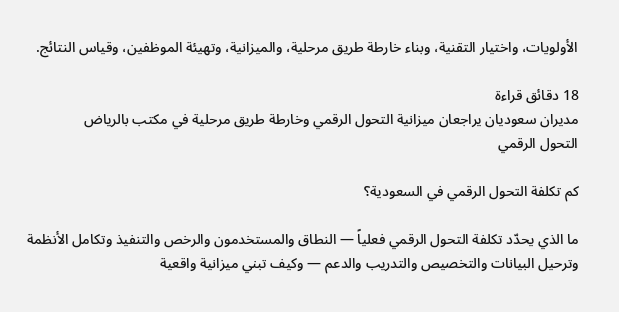الأولويات، واختيار التقنية، وبناء خارطة طريق مرحلية، والميزانية، وتهيئة الموظفين، وقياس النتائج.

18 دقائق قراءة
مديران سعوديان يراجعان ميزانية التحول الرقمي وخارطة طريق مرحلية في مكتب بالرياض
التحول الرقمي

كم تكلفة التحول الرقمي في السعودية؟

ما الذي يحدّد تكلفة التحول الرقمي فعلياً — النطاق والمستخدمون والرخص والتنفيذ وتكامل الأنظمة وترحيل البيانات والتخصيص والتدريب والدعم — وكيف تبني ميزانية واقعية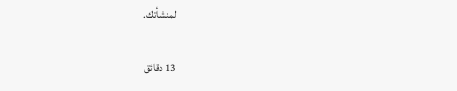لمنشأتك.

13 دقائق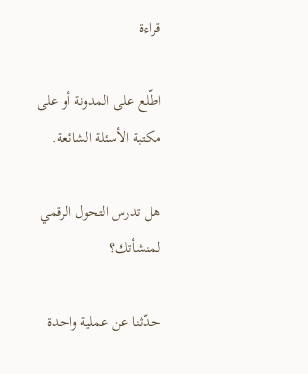قراءة

اطّلع على المدونة أو على مكتبة الأسئلة الشائعة.

هل تدرس التحول الرقمي لمنشأتك؟

حدّثنا عن عملية واحدة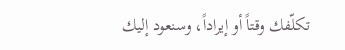تكلّفك وقتاً أو إيراداً، وسنعود إليك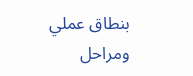بنطاق عملي ومراحل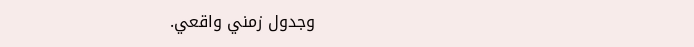وجدول زمني واقعي.